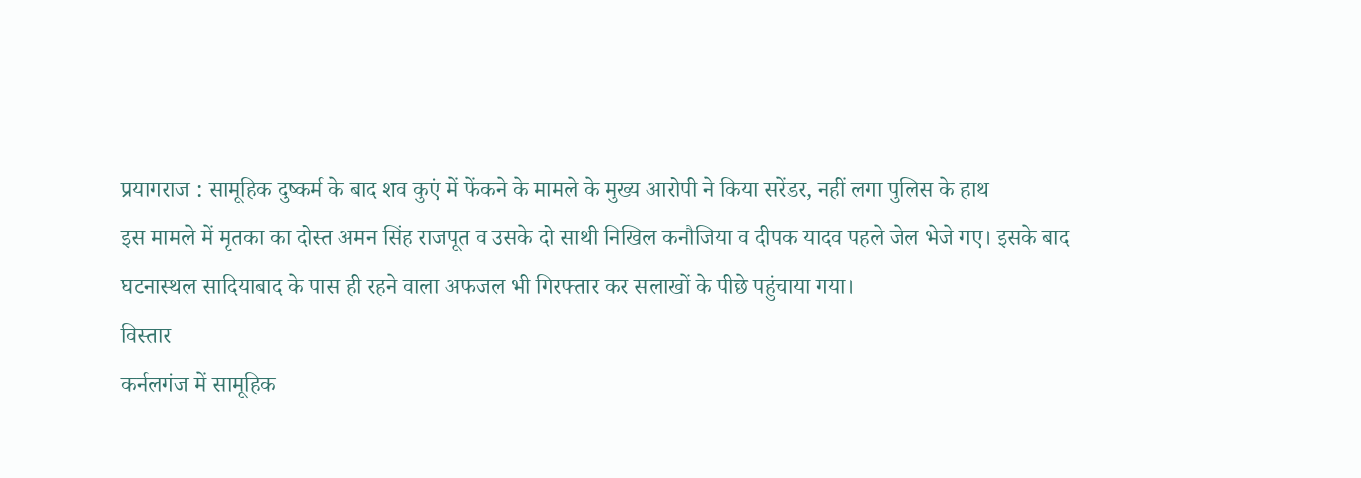प्रयागराज : सामूहिक दुष्कर्म के बाद शव कुएं में फेंकने के मामले के मुख्य आरोपी ने किया सरेंडर, नहीं लगा पुलिस के हाथ
इस मामले में मृतका का दोस्त अमन सिंह राजपूत व उसके दो साथी निखिल कनौजिया व दीपक यादव पहले जेल भेजे गए। इसके बाद घटनास्थल सादियाबाद के पास ही रहने वाला अफजल भी गिरफ्तार कर सलाखों के पीछे पहुंचाया गया।
विस्तार
कर्नलगंज में सामूहिक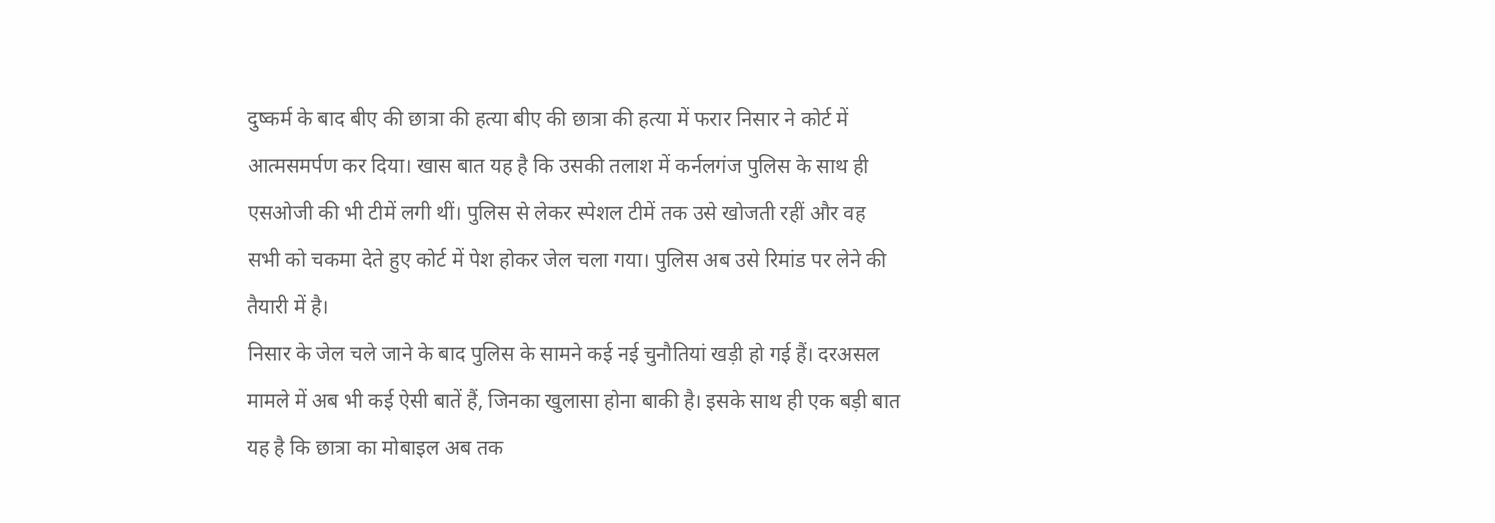दुष्कर्म के बाद बीए की छात्रा की हत्या बीए की छात्रा की हत्या में फरार निसार ने कोर्ट में आत्मसमर्पण कर दिया। खास बात यह है कि उसकी तलाश में कर्नलगंज पुलिस के साथ ही एसओजी की भी टीमें लगी थीं। पुलिस से लेकर स्पेशल टीमें तक उसे खोजती रहीं और वह सभी को चकमा देते हुए कोर्ट में पेश होकर जेल चला गया। पुलिस अब उसे रिमांड पर लेने की तैयारी में है।
निसार के जेल चले जाने के बाद पुलिस के सामने कई नई चुनौतियां खड़ी हो गई हैं। दरअसल मामले में अब भी कई ऐसी बातें हैं, जिनका खुलासा होना बाकी है। इसके साथ ही एक बड़ी बात यह है कि छात्रा का मोबाइल अब तक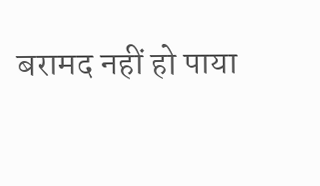बरामद नहीं हो पाया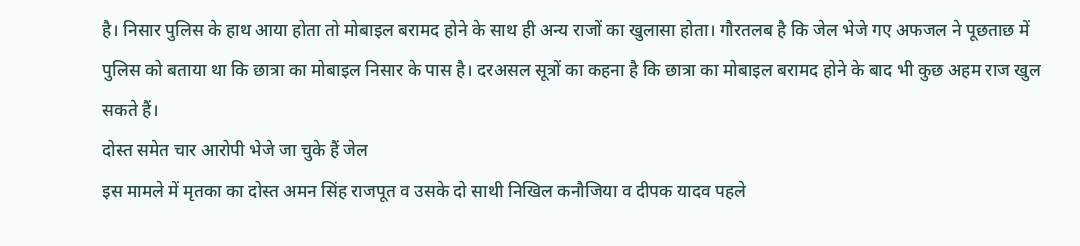है। निसार पुलिस के हाथ आया होता तो मोबाइल बरामद होने के साथ ही अन्य राजों का खुलासा होता। गौरतलब है कि जेल भेजे गए अफजल ने पूछताछ में पुलिस को बताया था कि छात्रा का मोबाइल निसार के पास है। दरअसल सूत्रों का कहना है कि छात्रा का मोबाइल बरामद होने के बाद भी कुछ अहम राज खुल सकते हैं।
दोस्त समेत चार आरोपी भेजे जा चुके हैं जेल
इस मामले में मृतका का दोस्त अमन सिंह राजपूत व उसके दो साथी निखिल कनौजिया व दीपक यादव पहले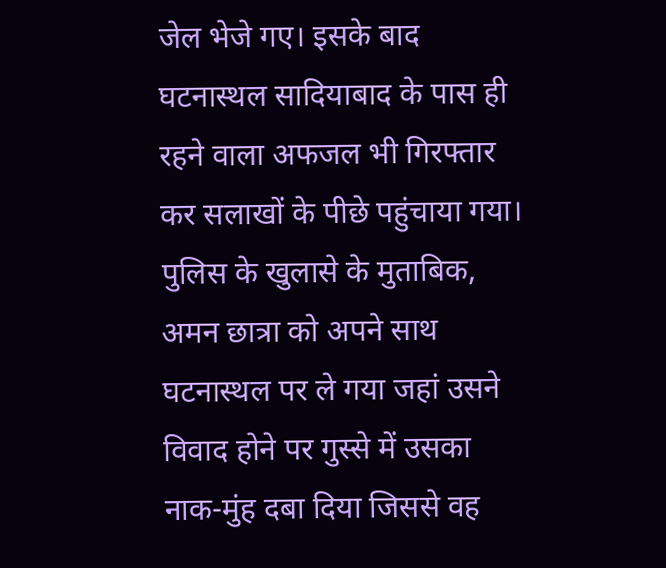जेल भेजे गए। इसके बाद घटनास्थल सादियाबाद के पास ही रहने वाला अफजल भी गिरफ्तार कर सलाखों के पीछे पहुंचाया गया।
पुलिस के खुलासे के मुताबिक, अमन छात्रा को अपने साथ घटनास्थल पर ले गया जहां उसने विवाद होने पर गुस्से में उसका नाक-मुंह दबा दिया जिससे वह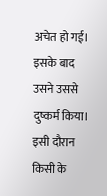अचेत हो गई। इसके बाद उसने उससे दुष्कर्म किया। इसी दौरान किसी के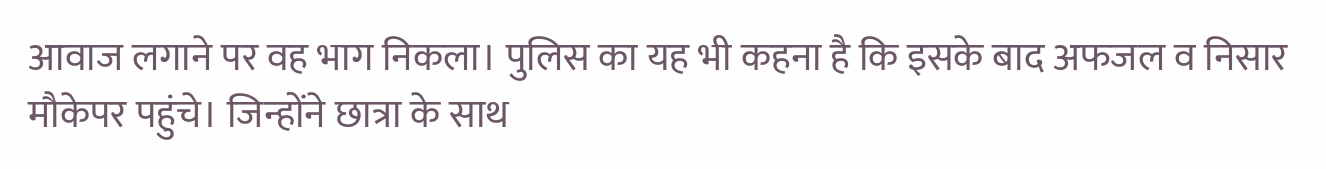आवाज लगाने पर वह भाग निकला। पुलिस का यह भी कहना है कि इसके बाद अफजल व निसार मौकेपर पहुंचे। जिन्होंने छात्रा के साथ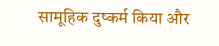सामूहिक दुष्कर्म किया और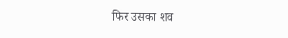फिर उसका शव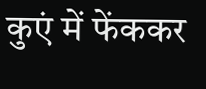कुएं में फेंककर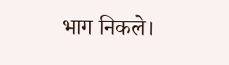भाग निकले।